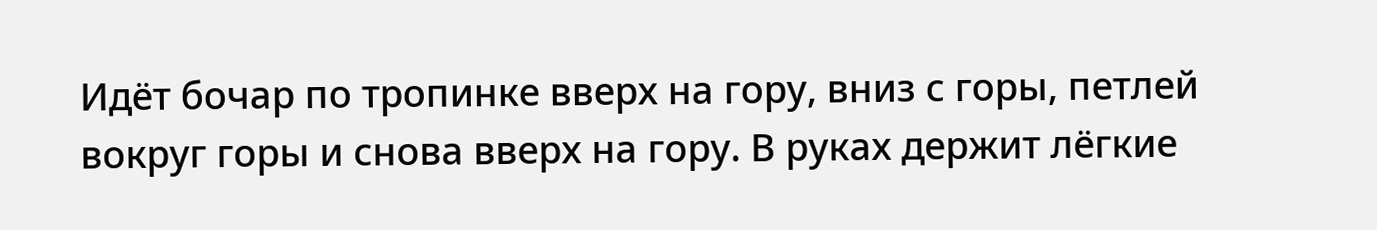Идёт бочар по тропинке вверх на гору, вниз с горы, петлей вокруг горы и снова вверх на гору. В руках держит лёгкие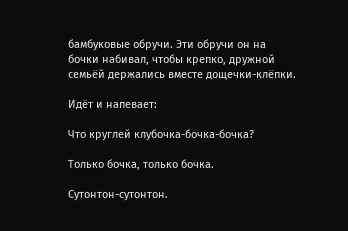бамбуковые обручи. Эти обручи он на бочки набивал, чтобы крепко, дружной семьёй держались вместе дощечки-клёпки.

Идёт и напевает:

Что круглей клубочка-бочка-бочка?

Только бочка, только бочка.

Сутонтон-сутонтон.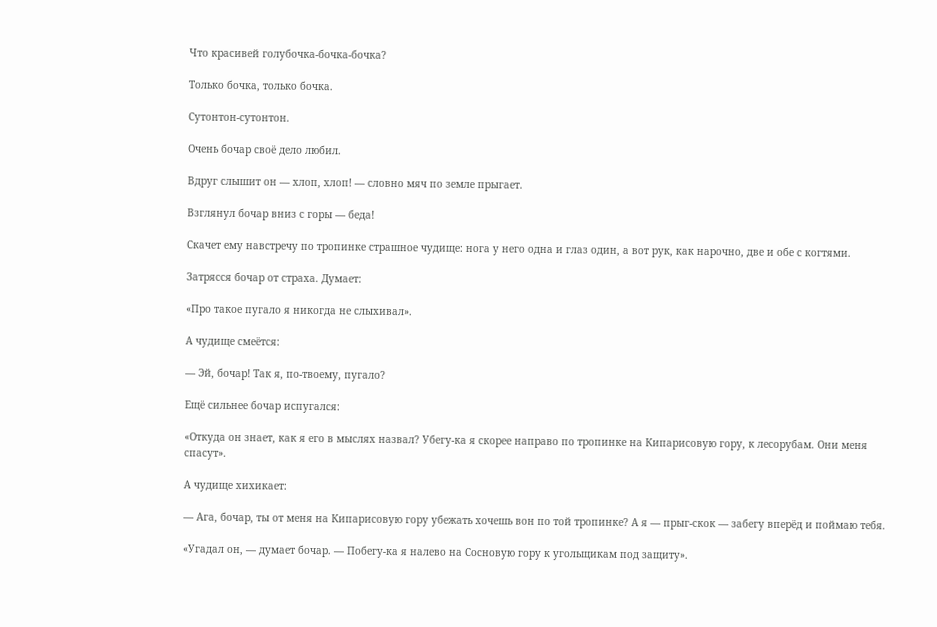Что красивей голубочка-бочка-бочка?

Только бочка, только бочка.

Сутонтон-сутонтон.

Очень бочар своё дело любил.

Вдруг слышит он — хлоп, хлоп! — словно мяч по земле прыгает.

Взглянул бочар вниз с горы — беда!

Скачет ему навстречу по тропинке страшное чудище: нога у него одна и глаз один, а вот рук, как нарочно, две и обе с когтями.

Затрясся бочар от страха. Думает:

«Про такое пугало я никогда не слыхивал».

А чудище смеётся:

— Эй, бочар! Так я, по-твоему, пугало?

Ещё сильнее бочар испугался:

«Откуда он знает, как я его в мыслях назвал? Убегу-ка я скорее направо по тропинке на Кипарисовую гору, к лесорубам. Они меня спасут».

А чудище хихикает:

— Ага, бочар, ты от меня на Кипарисовую гору убежать хочешь вон по той тропинке? А я — прыг-скок — забегу вперёд и поймаю тебя.

«Угадал он, — думает бочар. — Побегу-ка я налево на Сосновую гору к угольщикам под защиту».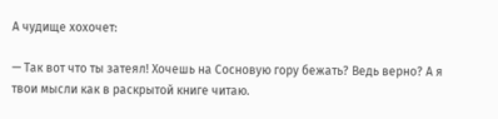А чудище хохочет:

— Так вот что ты затеял! Хочешь на Сосновую гору бежать? Ведь верно? А я твои мысли как в раскрытой книге читаю.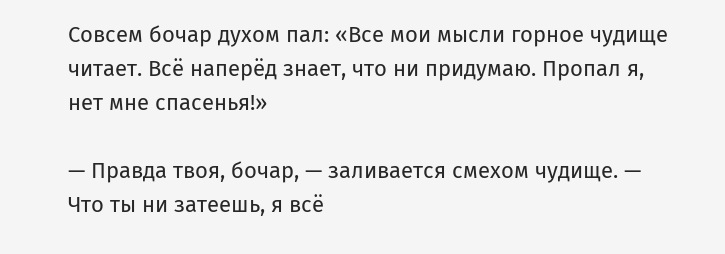Совсем бочар духом пал: «Все мои мысли горное чудище читает. Всё наперёд знает, что ни придумаю. Пропал я, нет мне спасенья!»

— Правда твоя, бочар, — заливается смехом чудище. — Что ты ни затеешь, я всё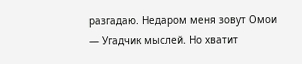разгадаю. Недаром меня зовут Омои — Угадчик мыслей. Но хватит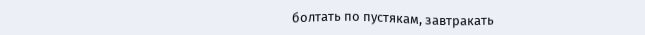болтать по пустякам, завтракать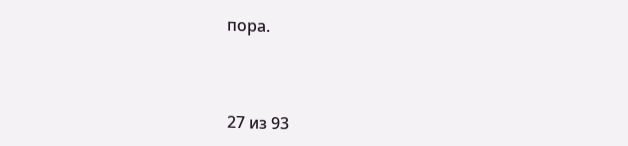пора.



27 из 93